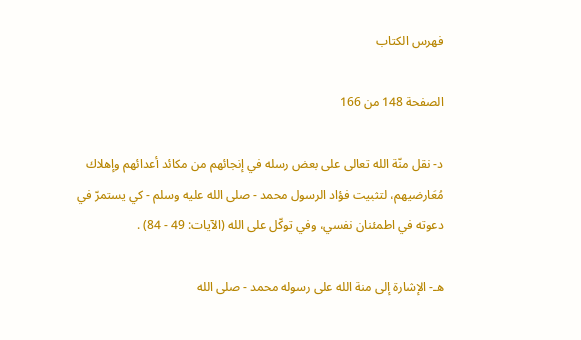فهرس الكتاب

الصفحة 148 من 166

د- نقل منّة الله تعالى على بعض رسله في إنجائهم من مكائد أعدائهم وإهلاك مُعَارضيهم، لتثبيت فؤاد الرسول محمد - صلى الله عليه وسلم - كي يستمرّ في دعوته في اطمئنان نفسي، وفي توكّل على الله (الآيات: 49 - 84) .

هـ- الإشارة إلى منة الله على رسوله محمد - صلى الله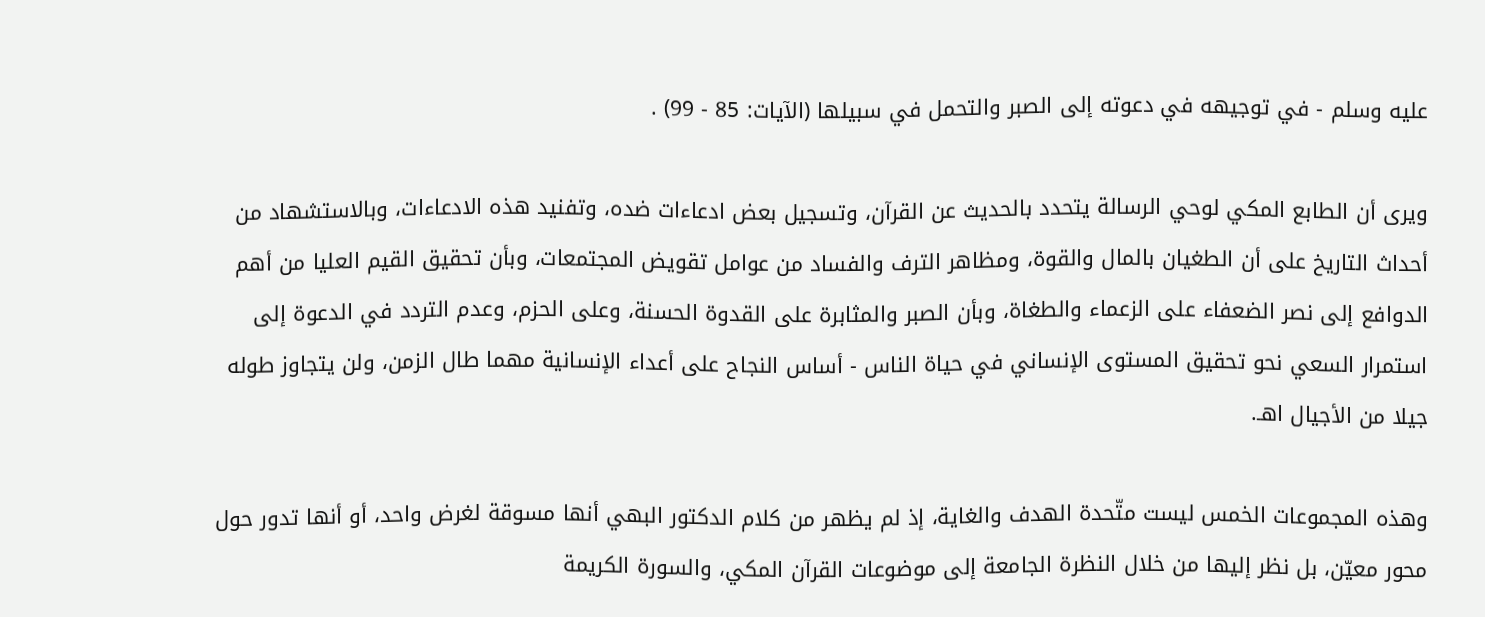عليه وسلم - في توجيهه في دعوته إلى الصبر والتحمل في سبيلها (الآيات: 85 - 99) .

ويرى أن الطابع المكي لوحي الرسالة يتحدد بالحديث عن القرآن، وتسجيل بعض ادعاءات ضده، وتفنيد هذه الادعاءات، وبالاستشهاد من أحداث التاريخ على أن الطغيان بالمال والقوة، ومظاهر الترف والفساد من عوامل تقويض المجتمعات، وبأن تحقيق القيم العليا من أهم الدوافع إلى نصر الضعفاء على الزعماء والطغاة، وبأن الصبر والمثابرة على القدوة الحسنة، وعلى الحزم، وعدم التردد في الدعوة إلى استمرار السعي نحو تحقيق المستوى الإنساني في حياة الناس - أساس النجاح على أعداء الإنسانية مهما طال الزمن، ولن يتجاوز طوله جيلا من الأجيال اهـ.

وهذه المجموعات الخمس ليست متّحدة الهدف والغاية، إذ لم يظهر من كلام الدكتور البهي أنها مسوقة لغرض واحد، أو أنها تدور حول محور معيّن، بل نظر إليها من خلال النظرة الجامعة إلى موضوعات القرآن المكي، والسورة الكريمة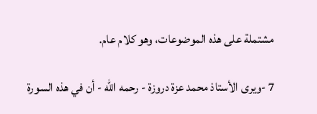مشتملة على هذه الموضوعات، وهو كلام عام.

7 -ويرى الأستاذ محمد عزة دروزة - رحمه الله - أن في هذه السورة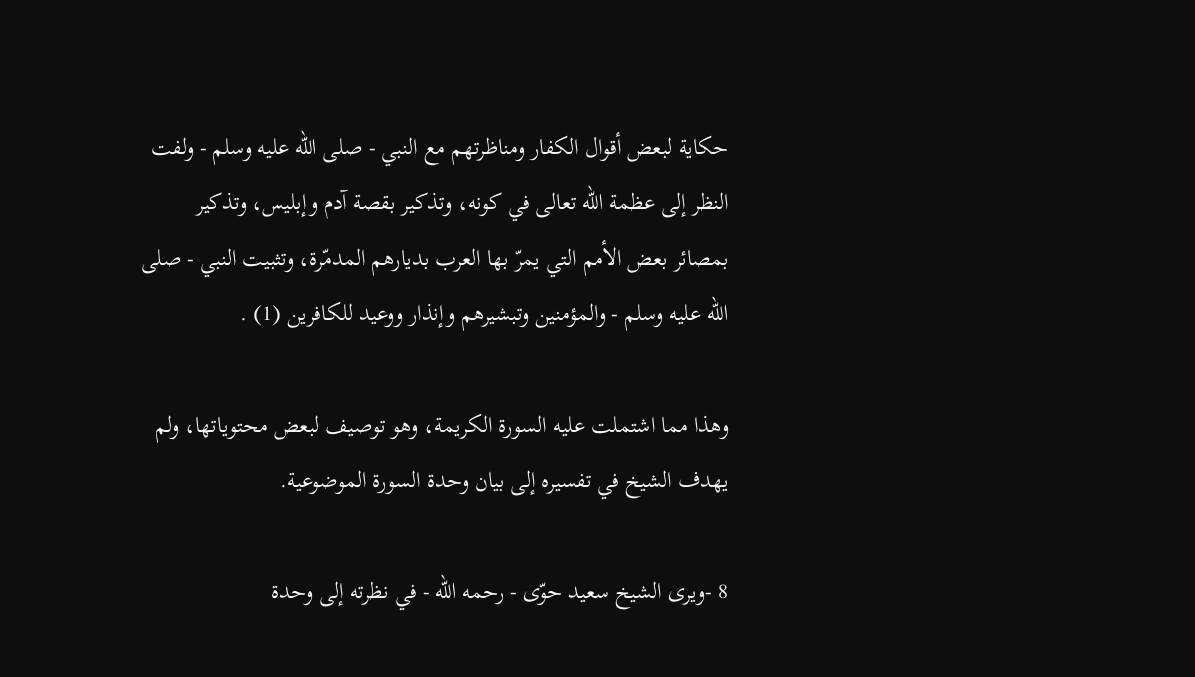حكاية لبعض أقوال الكفار ومناظرتهم مع النبي - صلى الله عليه وسلم - ولفت النظر إلى عظمة الله تعالى في كونه، وتذكير بقصة آدم وإبليس، وتذكير بمصائر بعض الأمم التي يمرّ بها العرب بديارهم المدمّرة، وتثبيت النبي - صلى الله عليه وسلم - والمؤمنين وتبشيرهم وإنذار ووعيد للكافرين (1) .

وهذا مما اشتملت عليه السورة الكريمة، وهو توصيف لبعض محتوياتها، ولم يهدف الشيخ في تفسيره إلى بيان وحدة السورة الموضوعية.

8 -ويرى الشيخ سعيد حوّى - رحمه الله - في نظرته إلى وحدة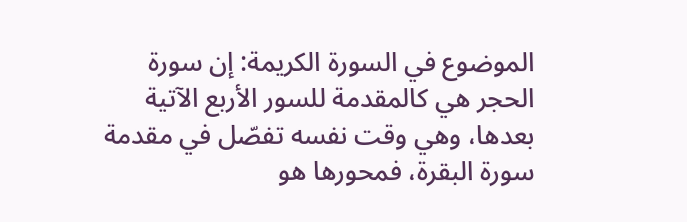الموضوع في السورة الكريمة: إن سورة الحجر هي كالمقدمة للسور الأربع الآتية بعدها، وهي وقت نفسه تفصّل في مقدمة سورة البقرة، فمحورها هو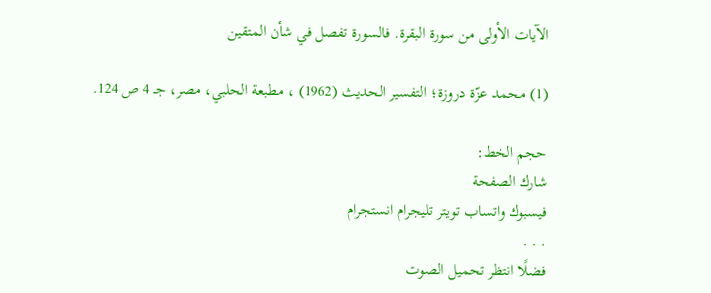الآيات الأولى من سورة البقرة. فالسورة تفصل في شأن المتقين

(1) محمد عزّة دروزة؛ التفسير الحديث (1962) ، مطبعة الحلبي، مصر، جـ 4 ص 124.

حجم الخط:
شارك الصفحة
فيسبوك واتساب تويتر تليجرام انستجرام
. . .
فضلًا انتظر تحميل الصوت